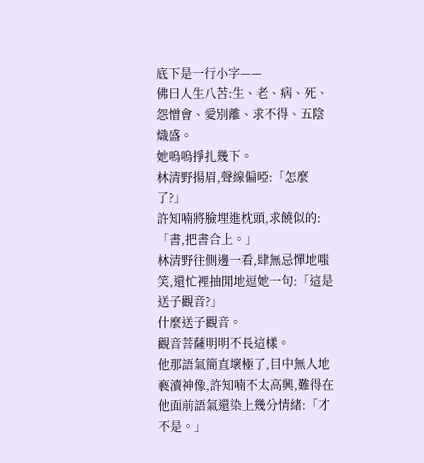底下是一行小字——
佛曰人生八苦:生、老、病、死、怨憎會、愛別離、求不得、五陰熾盛。
她嗚嗚掙扎幾下。
林清野揚眉,聲線偏啞:「怎麼了?」
許知喃將臉埋進枕頭,求饒似的:「書,把書合上。」
林清野往側邊一看,肆無忌憚地嗤笑,還忙裡抽閒地逗她一句:「這是送子觀音?」
什麼送子觀音。
觀音菩薩明明不長這樣。
他那語氣簡直壞極了,目中無人地褻瀆神像,許知喃不太高興,難得在他面前語氣還染上幾分情緒:「才不是。」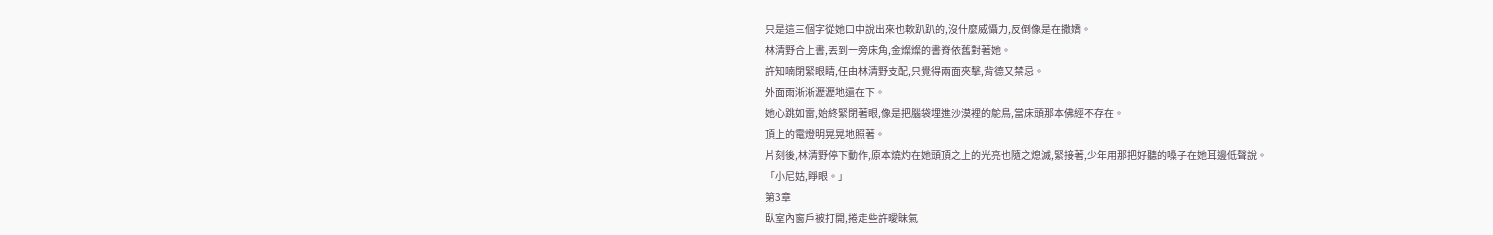只是這三個字從她口中說出來也軟趴趴的,沒什麼威懾力,反倒像是在撒嬌。
林清野合上書,丟到一旁床角,金燦燦的書脊依舊對著她。
許知喃閉緊眼睛,任由林清野支配,只覺得兩面夾擊,背德又禁忌。
外面雨淅淅瀝瀝地還在下。
她心跳如雷,始終緊閉著眼,像是把腦袋埋進沙漠裡的鴕鳥,當床頭那本佛經不存在。
頂上的電燈明晃晃地照著。
片刻後,林清野停下動作,原本燒灼在她頭頂之上的光亮也隨之熄滅,緊接著,少年用那把好聽的嗓子在她耳邊低聲說。
「小尼姑,睜眼。」
第3章
臥室內窗戶被打開,捲走些許曖昧氣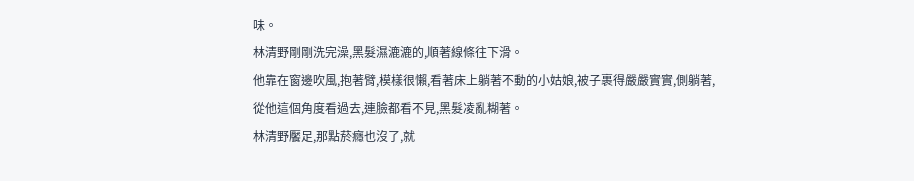味。
林清野剛剛洗完澡,黑髮濕漉漉的,順著線條往下滑。
他靠在窗邊吹風,抱著臂,模樣很懶,看著床上躺著不動的小姑娘,被子裹得嚴嚴實實,側躺著,從他這個角度看過去,連臉都看不見,黑髮凌亂糊著。
林清野饜足,那點菸癮也沒了,就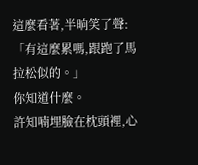這麼看著,半晌笑了聲:「有這麼累嗎,跟跑了馬拉松似的。」
你知道什麼。
許知喃埋臉在枕頭裡,心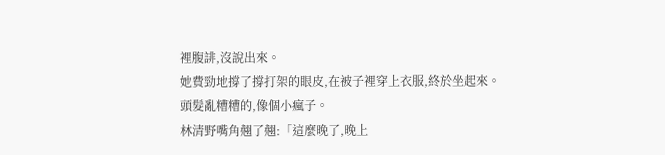裡腹誹,沒說出來。
她費勁地撐了撐打架的眼皮,在被子裡穿上衣服,終於坐起來。
頭髮亂糟糟的,像個小瘋子。
林清野嘴角翹了翹:「這麼晚了,晚上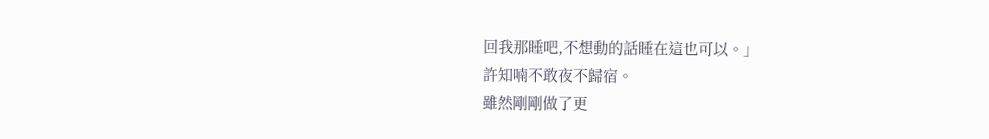回我那睡吧,不想動的話睡在這也可以。」
許知喃不敢夜不歸宿。
雖然剛剛做了更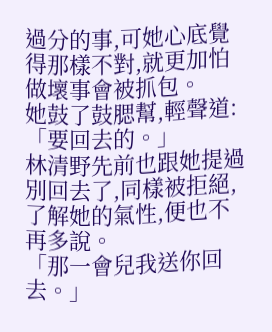過分的事,可她心底覺得那樣不對,就更加怕做壞事會被抓包。
她鼓了鼓腮幫,輕聲道:「要回去的。」
林清野先前也跟她提過別回去了,同樣被拒絕,了解她的氣性,便也不再多說。
「那一會兒我送你回去。」